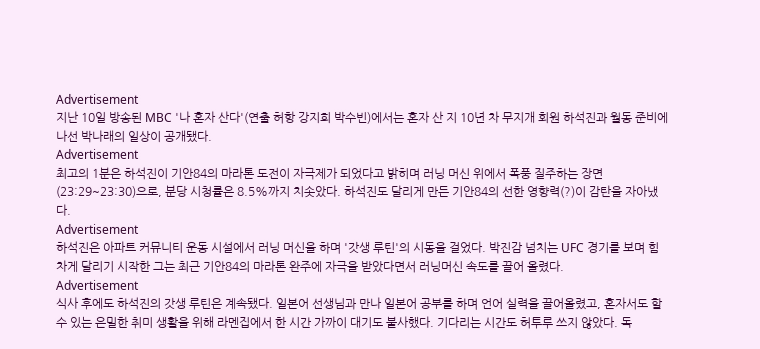Advertisement
지난 10일 방송된 MBC '나 혼자 산다'(연출 허항 강지희 박수빈)에서는 혼자 산 지 10년 차 무지개 회원 하석진과 월동 준비에 나선 박나래의 일상이 공개됐다.
Advertisement
최고의 1분은 하석진이 기안84의 마라톤 도전이 자극제가 되었다고 밝히며 러닝 머신 위에서 폭풍 질주하는 장면(23:29~23:30)으로, 분당 시청률은 8.5%까지 치솟았다. 하석진도 달리게 만든 기안84의 선한 영향력(?)이 감탄을 자아냈다.
Advertisement
하석진은 아파트 커뮤니티 운동 시설에서 러닝 머신을 하며 '갓생 루틴'의 시동을 걸었다. 박진감 넘치는 UFC 경기를 보며 힘차게 달리기 시작한 그는 최근 기안84의 마라톤 완주에 자극을 받았다면서 러닝머신 속도를 끌어 올렸다.
Advertisement
식사 후에도 하석진의 갓생 루틴은 계속됐다. 일본어 선생님과 만나 일본어 공부를 하며 언어 실력을 끌어올렸고, 혼자서도 할 수 있는 은밀한 취미 생활을 위해 라멘집에서 한 시간 가까이 대기도 불사했다. 기다리는 시간도 허투루 쓰지 않았다. 독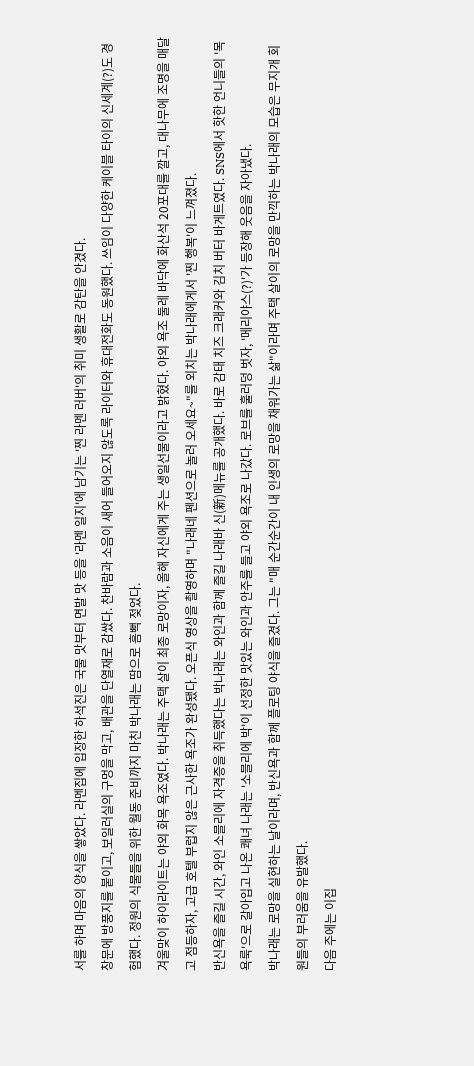서를 하며 마음의 양식을 쌓았다. 라멘집에 입장한 하석진은 국물 맛부터 면발 맛 등을 '라멘 일지'에 남기는 '찐 라멘 러버'의 취미 생활로 감탄을 안겼다.
창문에 방풍지를 붙이고, 보일러실의 구멍을 막고, 배관을 단열재로 감쌌다. 찬바람과 소음이 새어 들어오지 않도록 라이터와 휴대전화도 동원했다. 쓰임이 다양한 케이블 타이의 신세계(?)도 경험했다. 정원의 식물들을 위한 월동 준비까지 마친 박나래는 땀으로 흠뻑 젖었다.
겨울맞이 하이라이트는 야외 화목 욕조였다. 박나래는 주택 살이 최종 로망이자, 올해 자신에게 주는 생일선물이라고 밝혔다. 야외 욕조 둘레 바닥에 화산석 20포대를 깔고, 대나무에 조명을 매달고 점등하자, 고급 호텔 부럽지 않은 근사한 욕조가 완성됐다. 오픈식 영상을 촬영하며 "나래네 펜션으로 놀러 오세요~"를 외치는 박나래에게서 '찐 행복'이 느껴졌다.
반신욕을 즐길 시간, 와인 소믈리에 자격증을 취득했다는 박나래는 와인과 함께 즐길 나래바 신(新)메뉴를 공개했다. 바로 감태 치즈 크래커와 김치 버터 바게트였다. SNS에서 핫한 언니들의 '목욕룩'으로 갈아입고 나온 쾌녀 나래는 '소믈리에 박'이 선정한 맛있는 와인과 안주를 들고 야외 욕조로 나갔다. 로브를 훌러덩 벗자, '메리야스(?)'가 등장해 웃음을 자아냈다.
박나래는 로망을 실현하는 날이라며, 반신욕과 함께 플로팅 야식을 즐겼다. 그는 "매 순간순간이 내 인생의 로망을 채워가는 삶"이라며 주택 살이의 로망을 만끽하는 박나래의 모습은 무지개 회원들의 부러움을 유발했다.
다음 주에는 이집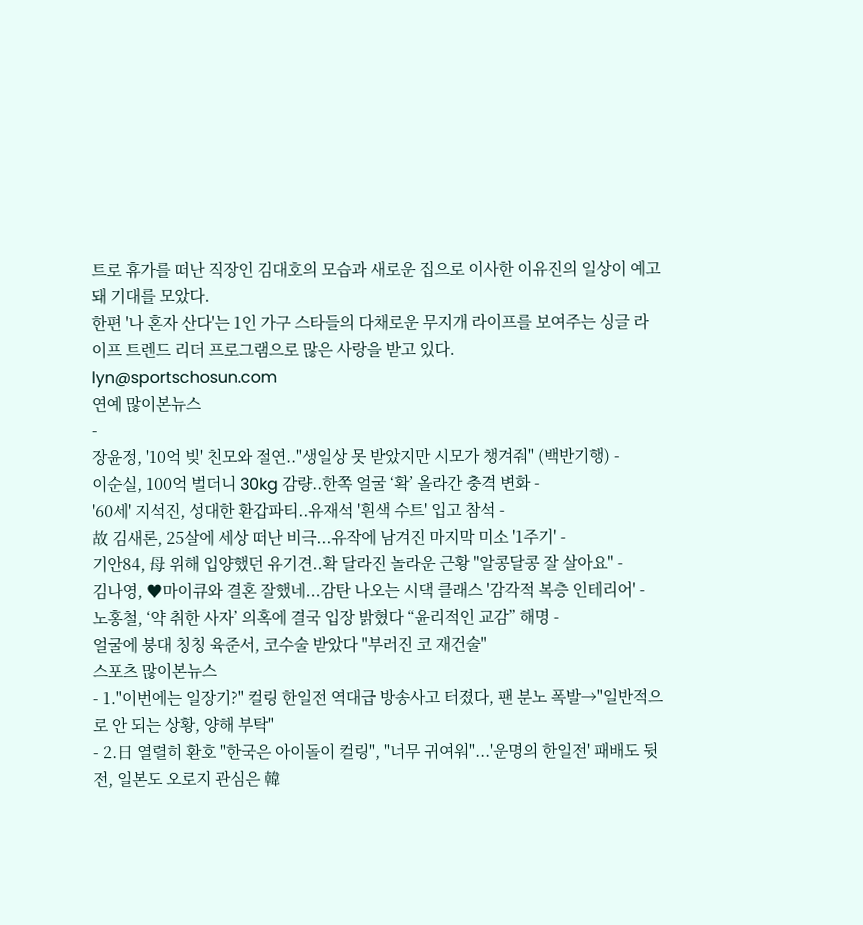트로 휴가를 떠난 직장인 김대호의 모습과 새로운 집으로 이사한 이유진의 일상이 예고돼 기대를 모았다.
한편 '나 혼자 산다'는 1인 가구 스타들의 다채로운 무지개 라이프를 보여주는 싱글 라이프 트렌드 리더 프로그램으로 많은 사랑을 받고 있다.
lyn@sportschosun.com
연예 많이본뉴스
-
장윤정, '10억 빚' 친모와 절연.."생일상 못 받았지만 시모가 챙겨줘" (백반기행) -
이순실, 100억 벌더니 30kg 감량..한쪽 얼굴 ‘확’ 올라간 충격 변화 -
'60세' 지석진, 성대한 환갑파티..유재석 '흰색 수트' 입고 참석 -
故 김새론, 25살에 세상 떠난 비극...유작에 남겨진 마지막 미소 '1주기' -
기안84, 母 위해 입양했던 유기견..확 달라진 놀라운 근황 "알콩달콩 잘 살아요" -
김나영, ♥마이큐와 결혼 잘했네...감탄 나오는 시댁 클래스 '감각적 복층 인테리어' -
노홍철, ‘약 취한 사자’ 의혹에 결국 입장 밝혔다 “윤리적인 교감” 해명 -
얼굴에 붕대 칭칭 육준서, 코수술 받았다 "부러진 코 재건술"
스포츠 많이본뉴스
- 1."이번에는 일장기?" 컬링 한일전 역대급 방송사고 터졌다, 팬 분노 폭발→"일반적으로 안 되는 상황, 양해 부탁"
- 2.日 열렬히 환호 "한국은 아이돌이 컬링", "너무 귀여워"...'운명의 한일전' 패배도 뒷전, 일본도 오로지 관심은 韓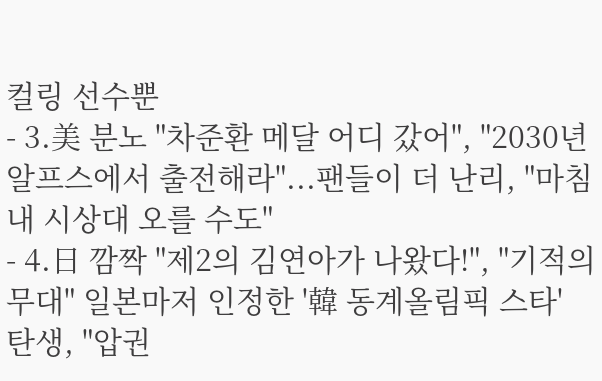컬링 선수뿐
- 3.美 분노 "차준환 메달 어디 갔어", "2030년 알프스에서 출전해라"...팬들이 더 난리, "마침내 시상대 오를 수도"
- 4.日 깜짝 "제2의 김연아가 나왔다!", "기적의 무대" 일본마저 인정한 '韓 동계올림픽 스타' 탄생, "압권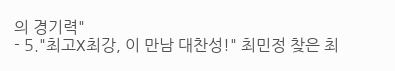의 경기력"
- 5."최고X최강, 이 만남 대찬성!" 최민정 찾은 최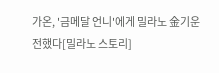가온, '금메달 언니'에게 밀라노 金기운 전했다[밀라노 스토리]